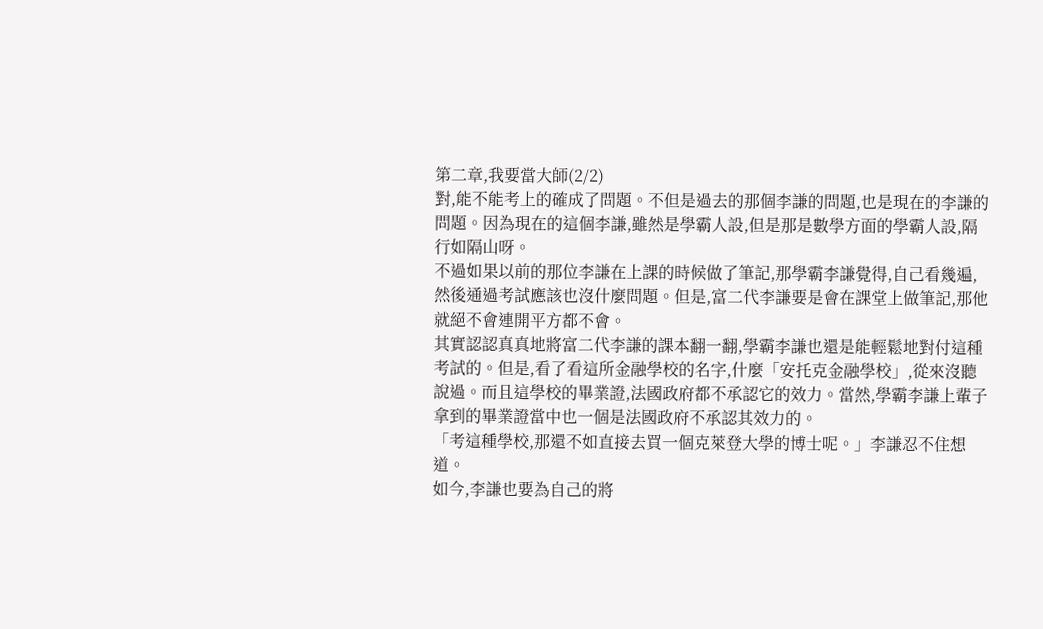第二章,我要當大師(2/2)
對,能不能考上的確成了問題。不但是過去的那個李謙的問題,也是現在的李謙的問題。因為現在的這個李謙,雖然是學霸人設,但是那是數學方面的學霸人設,隔行如隔山呀。
不過如果以前的那位李謙在上課的時候做了筆記,那學霸李謙覺得,自己看幾遍,然後通過考試應該也沒什麼問題。但是,富二代李謙要是會在課堂上做筆記,那他就絕不會連開平方都不會。
其實認認真真地將富二代李謙的課本翻一翻,學霸李謙也還是能輕鬆地對付這種考試的。但是,看了看這所金融學校的名字,什麼「安托克金融學校」,從來沒聽說過。而且這學校的畢業證,法國政府都不承認它的效力。當然,學霸李謙上輩子拿到的畢業證當中也一個是法國政府不承認其效力的。
「考這種學校,那還不如直接去買一個克萊登大學的博士呢。」李謙忍不住想道。
如今,李謙也要為自己的將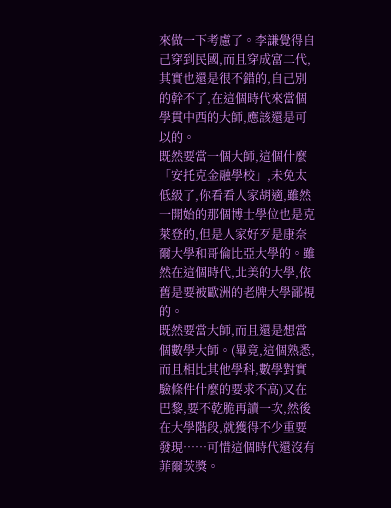來做一下考慮了。李謙覺得自己穿到民國,而且穿成富二代,其實也還是很不錯的,自己別的幹不了,在這個時代來當個學貫中西的大師,應該還是可以的。
既然要當一個大師,這個什麼「安托克金融學校」,未免太低級了,你看看人家胡適,雖然一開始的那個博士學位也是克萊登的,但是人家好歹是康奈爾大學和哥倫比亞大學的。雖然在這個時代,北美的大學,依舊是要被歐洲的老牌大學鄙視的。
既然要當大師,而且還是想當個數學大師。(畢竟,這個熟悉,而且相比其他學科,數學對實驗條件什麼的要求不高)又在巴黎,要不乾脆再讀一次,然後在大學階段,就獲得不少重要發現……可惜這個時代還沒有菲爾茨獎。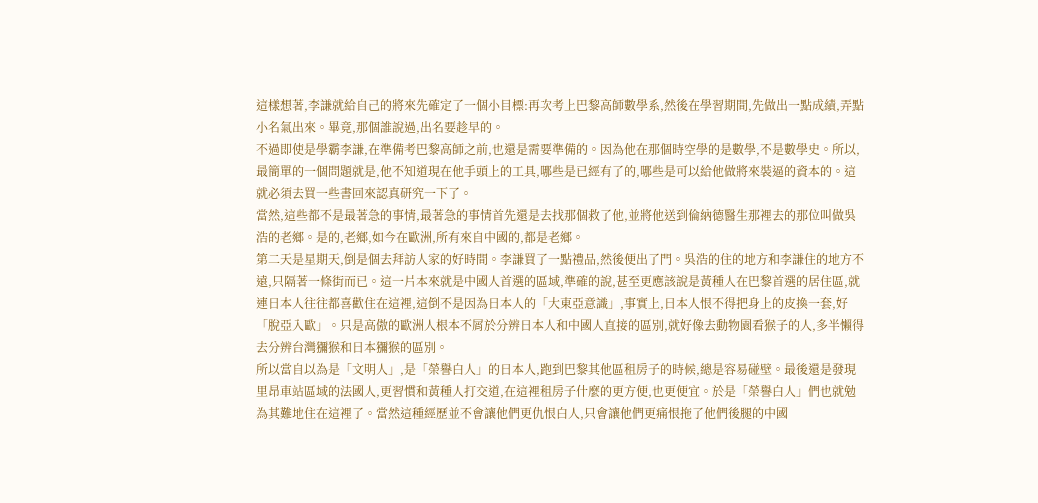這樣想著,李謙就給自己的將來先確定了一個小目標:再次考上巴黎高師數學系,然後在學習期間,先做出一點成績,弄點小名氣出來。畢竟,那個誰說過,出名要趁早的。
不過即使是學霸李謙,在準備考巴黎高師之前,也還是需要準備的。因為他在那個時空學的是數學,不是數學史。所以,最簡單的一個問題就是,他不知道現在他手頭上的工具,哪些是已經有了的,哪些是可以給他做將來裝逼的資本的。這就必須去買一些書回來認真研究一下了。
當然,這些都不是最著急的事情,最著急的事情首先還是去找那個救了他,並將他送到倫納德醫生那裡去的那位叫做吳浩的老鄉。是的,老鄉,如今在歐洲,所有來自中國的,都是老鄉。
第二天是星期天,倒是個去拜訪人家的好時間。李謙買了一點禮品,然後便出了門。吳浩的住的地方和李謙住的地方不遠,只隔著一條街而已。這一片本來就是中國人首選的區域,準確的說,甚至更應該說是黃種人在巴黎首選的居住區,就連日本人往往都喜歡住在這裡,這倒不是因為日本人的「大東亞意識」,事實上,日本人恨不得把身上的皮換一套,好「脫亞入歐」。只是高傲的歐洲人根本不屑於分辨日本人和中國人直接的區別,就好像去動物園看猴子的人,多半懶得去分辨台灣獼猴和日本獼猴的區別。
所以當自以為是「文明人」,是「榮譽白人」的日本人,跑到巴黎其他區租房子的時候,總是容易碰壁。最後還是發現里昂車站區域的法國人,更習慣和黃種人打交道,在這裡租房子什麼的更方便,也更便宜。於是「榮譽白人」們也就勉為其難地住在這裡了。當然這種經歷並不會讓他們更仇恨白人,只會讓他們更痛恨拖了他們後腿的中國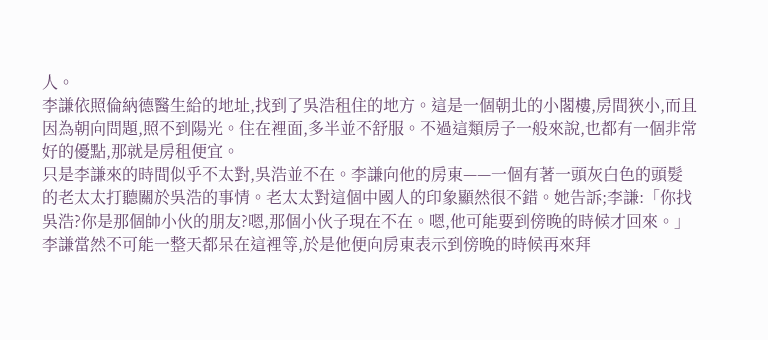人。
李謙依照倫納德醫生給的地址,找到了吳浩租住的地方。這是一個朝北的小閣樓,房間狹小,而且因為朝向問題,照不到陽光。住在裡面,多半並不舒服。不過這類房子一般來說,也都有一個非常好的優點,那就是房租便宜。
只是李謙來的時間似乎不太對,吳浩並不在。李謙向他的房東——一個有著一頭灰白色的頭髮的老太太打聽關於吳浩的事情。老太太對這個中國人的印象顯然很不錯。她告訴;李謙:「你找吳浩?你是那個帥小伙的朋友?嗯,那個小伙子現在不在。嗯,他可能要到傍晚的時候才回來。」
李謙當然不可能一整天都呆在這裡等,於是他便向房東表示到傍晚的時候再來拜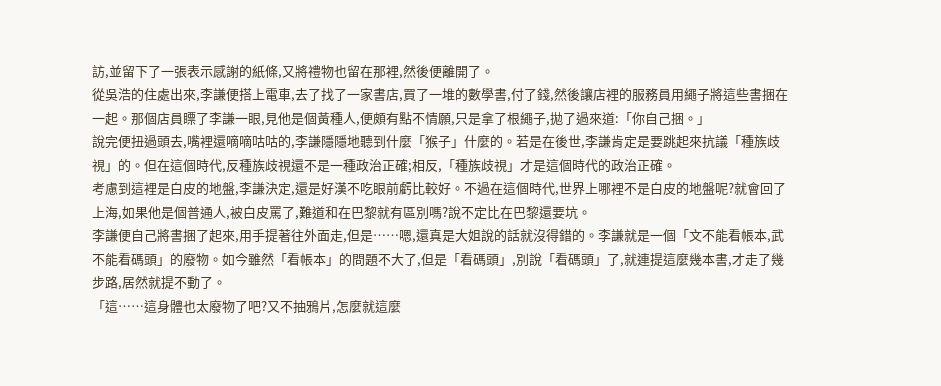訪,並留下了一張表示感謝的紙條,又將禮物也留在那裡,然後便離開了。
從吳浩的住處出來,李謙便搭上電車,去了找了一家書店,買了一堆的數學書,付了錢,然後讓店裡的服務員用繩子將這些書捆在一起。那個店員瞟了李謙一眼,見他是個黃種人,便頗有點不情願,只是拿了根繩子,拋了過來道:「你自己捆。」
說完便扭過頭去,嘴裡還嘀嘀咕咕的,李謙隱隱地聽到什麼「猴子」什麼的。若是在後世,李謙肯定是要跳起來抗議「種族歧視」的。但在這個時代,反種族歧視還不是一種政治正確;相反,「種族歧視」才是這個時代的政治正確。
考慮到這裡是白皮的地盤,李謙決定,還是好漢不吃眼前虧比較好。不過在這個時代,世界上哪裡不是白皮的地盤呢?就會回了上海,如果他是個普通人,被白皮罵了,難道和在巴黎就有區別嗎?說不定比在巴黎還要坑。
李謙便自己將書捆了起來,用手提著往外面走,但是……嗯,還真是大姐說的話就沒得錯的。李謙就是一個「文不能看帳本,武不能看碼頭」的廢物。如今雖然「看帳本」的問題不大了,但是「看碼頭」,別說「看碼頭」了,就連提這麼幾本書,才走了幾步路,居然就提不動了。
「這……這身體也太廢物了吧?又不抽鴉片,怎麼就這麼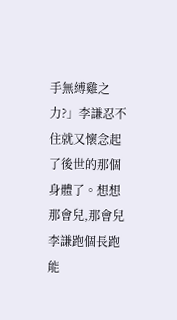手無縛雞之力?」李謙忍不住就又懷念起了後世的那個身體了。想想那會兒,那會兒李謙跑個長跑能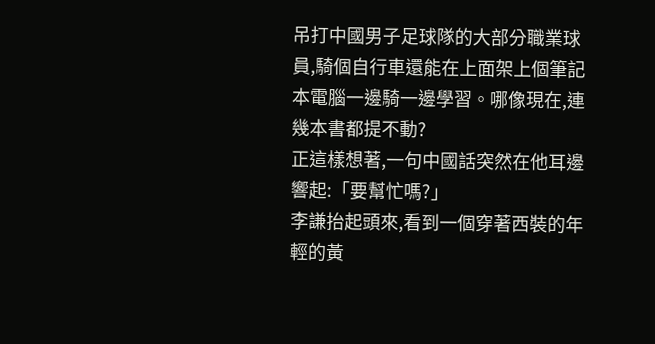吊打中國男子足球隊的大部分職業球員,騎個自行車還能在上面架上個筆記本電腦一邊騎一邊學習。哪像現在,連幾本書都提不動?
正這樣想著,一句中國話突然在他耳邊響起:「要幫忙嗎?」
李謙抬起頭來,看到一個穿著西裝的年輕的黃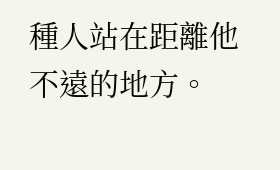種人站在距離他不遠的地方。